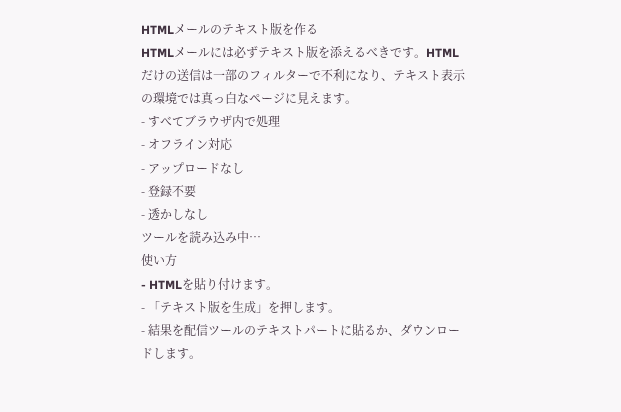HTMLメールのテキスト版を作る
HTMLメールには必ずテキスト版を添えるべきです。HTMLだけの送信は一部のフィルターで不利になり、テキスト表示の環境では真っ白なページに見えます。
- すべてブラウザ内で処理
- オフライン対応
- アップロードなし
- 登録不要
- 透かしなし
ツールを読み込み中…
使い方
- HTMLを貼り付けます。
- 「テキスト版を生成」を押します。
- 結果を配信ツールのテキストパートに貼るか、ダウンロードします。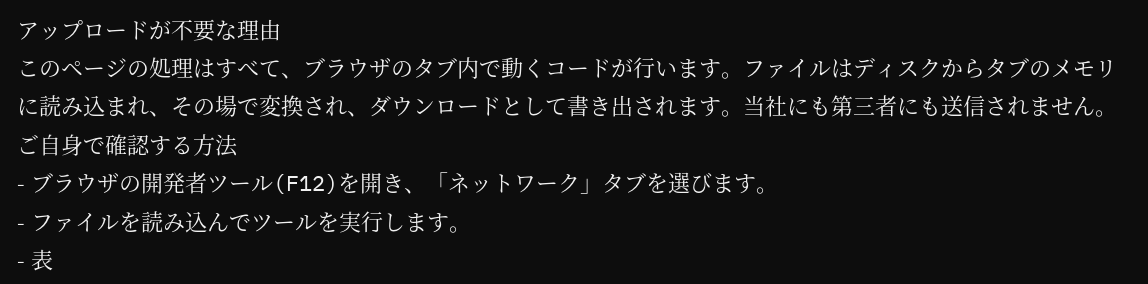アップロードが不要な理由
このページの処理はすべて、ブラウザのタブ内で動くコードが行います。ファイルはディスクからタブのメモリに読み込まれ、その場で変換され、ダウンロードとして書き出されます。当社にも第三者にも送信されません。
ご自身で確認する方法
- ブラウザの開発者ツール(F12)を開き、「ネットワーク」タブを選びます。
- ファイルを読み込んでツールを実行します。
- 表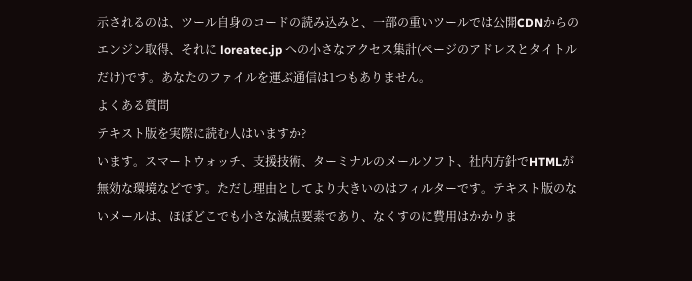示されるのは、ツール自身のコードの読み込みと、一部の重いツールでは公開CDNからのエンジン取得、それに loreatec.jp への小さなアクセス集計(ページのアドレスとタイトルだけ)です。あなたのファイルを運ぶ通信は1つもありません。
よくある質問
テキスト版を実際に読む人はいますか?
います。スマートウォッチ、支援技術、ターミナルのメールソフト、社内方針でHTMLが無効な環境などです。ただし理由としてより大きいのはフィルターです。テキスト版のないメールは、ほぼどこでも小さな減点要素であり、なくすのに費用はかかりま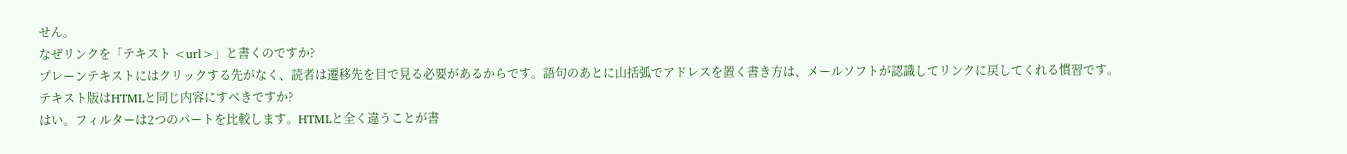せん。
なぜリンクを「テキスト <url>」と書くのですか?
プレーンテキストにはクリックする先がなく、読者は遷移先を目で見る必要があるからです。語句のあとに山括弧でアドレスを置く書き方は、メールソフトが認識してリンクに戻してくれる慣習です。
テキスト版はHTMLと同じ内容にすべきですか?
はい。フィルターは2つのパートを比較します。HTMLと全く違うことが書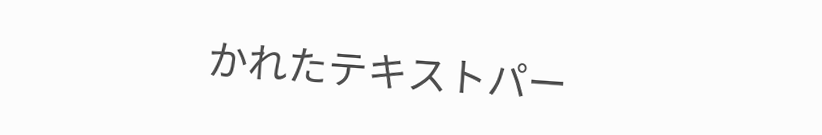かれたテキストパー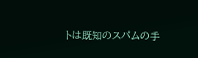トは既知のスパムの手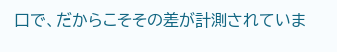口で、だからこそその差が計測されていま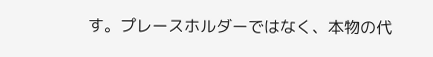す。プレースホルダーではなく、本物の代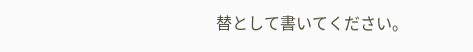替として書いてください。